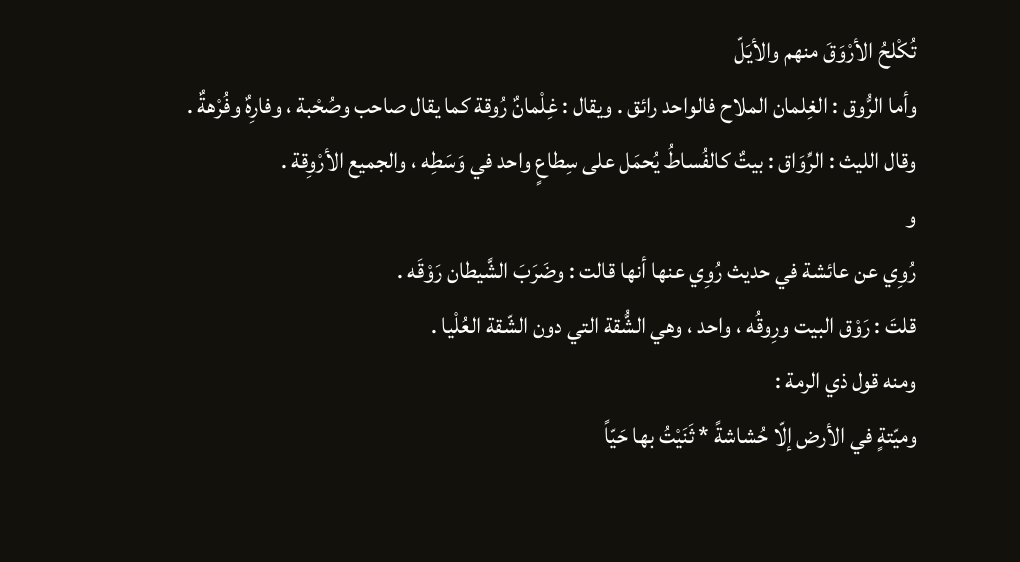تُكْلحُ الأرْوَقَ منهم والأيَلّ
وأما الرُّوق : الغِلمان الملاح فالواحد رائق . ويقال : غِلْمانٌ رُوقة كما يقال صاحب وصُحْبة ، وفارِهٌ وفُرْهةٌ .
وقال الليث : الرِّوَاق : بيتٌ كالفُساطُ يُحمَل على سِطاعٍ واحد في وَسَطِه ، والجميع الأرْوِقة .
و
رُوِي عن عائشة في حديث رُوِي عنها أنها قالت : وضَرَبَ الشَّيطان رَوْقَه .
قلتَ : رَوْق البيت ورِوقُه ، واحد ، وهي الشُّقة التي دون الشّقة العُلْيا .
ومنه قول ذي الرمة :
وميّتةٍ في الأرض إلّا حُشاشةً * ثَنَيْتُ بها حَيّاً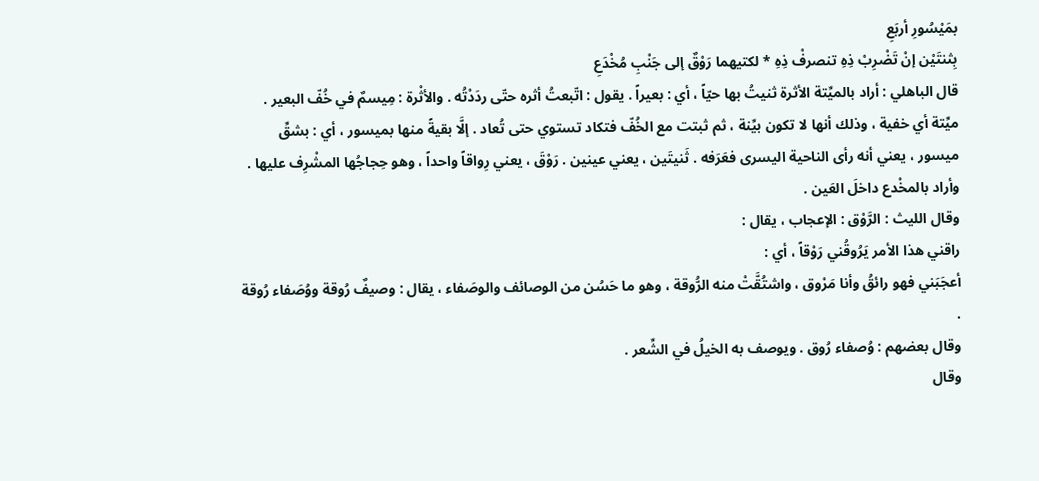بمَيْسُورِ أربَعِ
بِثنتَيْن إنْ تَضْرِبْ ذِهِ تنصرفْ ذِهِ * لكتيهما رَوْقٌ إلى جَنْبِ مُخْدَعِ
قال الباهلي : أراد بالميِّتة الأثرة ثنيتُ بها حيّاً ، أي : بعيراً . يقول : اتّبعتُ أثره حتّى ردَدْتُه . والأثْرة : مِيسمٌ في خُفّ البعير .
ميِّتة أي خفية ، وذلك أنها لا تكون بيِّنة ، ثم ثبتت مع الخُفّ فتكاد تستوي حتى تُعاد . إلَّا بقيةً منها بميسور ، أي : بشقِّ ميسور ، يعني أنه رأى الناحية اليسرى فعَرَفه . ثَنيتَين ، يعني عينين . رَوْقَ ، يعني رِواقاً واحداً ، وهو حِجاجُها المشْرِف عليها . وأراد بالمخْدع داخلَ العَين .
وقال الليث : الرَّوْق : الإعجاب ، يقال :
راقني هذا الأمر يَرُوقُني رَوْقاً ، أي :
أعجَبَني فهو رائقُ وأنا مَرْوق ، واشتُقَّتْ منه الرُّوقة ، وهو ما حَسُن من الوصائف والوصَفاء ، يقال : وصيفٌ رُوقة ووُصَفاء رُوقة .
وقال بعضهم : وُصفاء رُوق . ويوصف به الخيلُ في الشِّعر .
وقال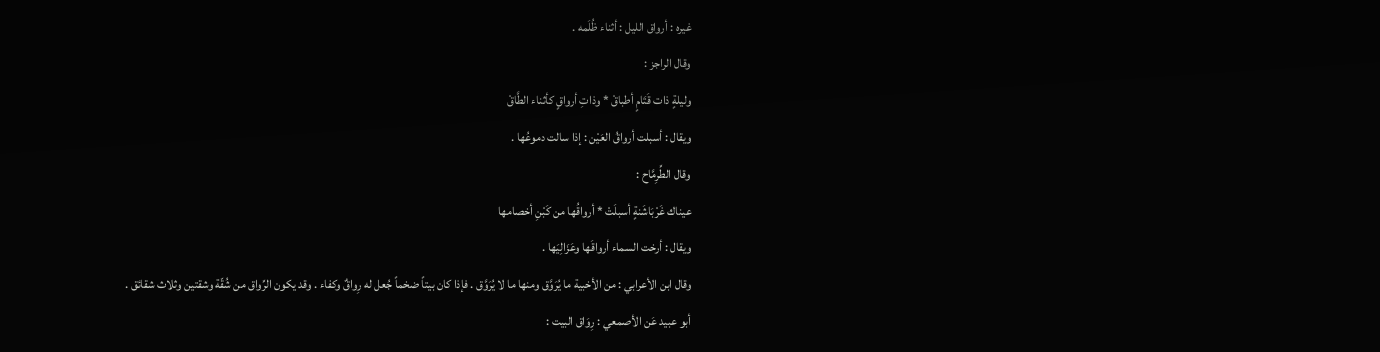غيره : أرواق الليل : أثناء ظُلَمه .
وقال الراجز :
وليلةٍ ذات قَتَامٍ أطباقْ * وذاتِ أرواقٍ كأثناء الطَّاقْ
ويقال : أسبلت أرواقُ العَيْن : إذا سالت دموعُها .
وقال الطِّرِمَّاح :
عيناك غَرْبَاشَنةٍ أسبلَتْ * أرواقُها من كَبْنِ أخصامها
ويقال : أرخت السماء أرواقَها وعَزَالِيَها .
وقال ابن الأعرابي : من الأخبية ما يُرَوَّق ومنها ما لا يُرَوَّق . فإذا كان بيتاً ضخماً جُعل له رِواقٌ وكفاء . وقد يكون الرِّواق من شُقّة وشقتين وثلاث شقائق .
أبو عبيد عَن الأصمعي : رِوَاق البيت :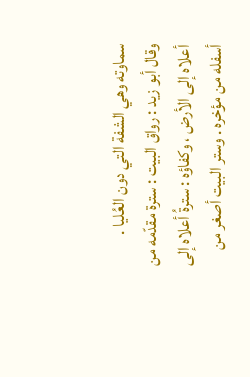سماوته وهي الشفة التي دون العُليا .
وقال أبو زيد : رواق البيت : سترة مقدّمه من أعلاه إلى الأرض ، وكفاؤه : سترةُ أعلاه إلى أسفله من مؤخره . وستر البيت أصغر من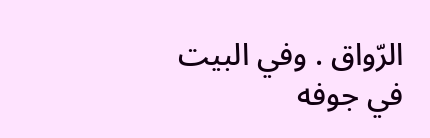الرّواق . وفي البيت في جوفه